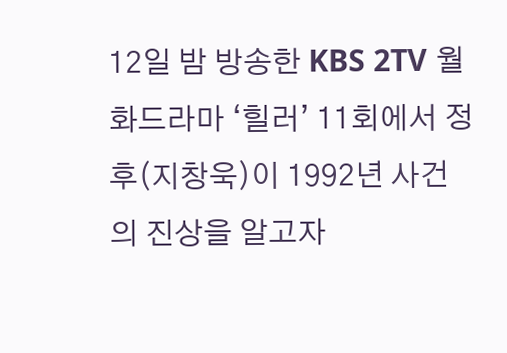12일 밤 방송한 KBS 2TV 월화드라마 ‘힐러’ 11회에서 정후(지창욱)이 1992년 사건의 진상을 알고자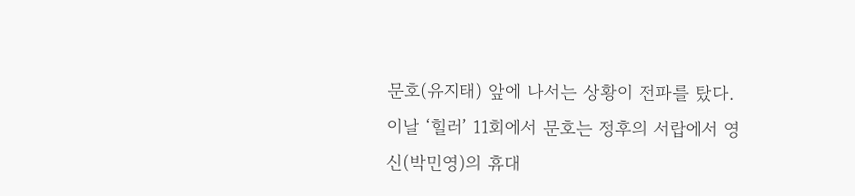문호(유지태) 앞에 나서는 상황이 전파를 탔다.
이날 ‘힐러’ 11회에서 문호는 정후의 서랍에서 영신(박민영)의 휴대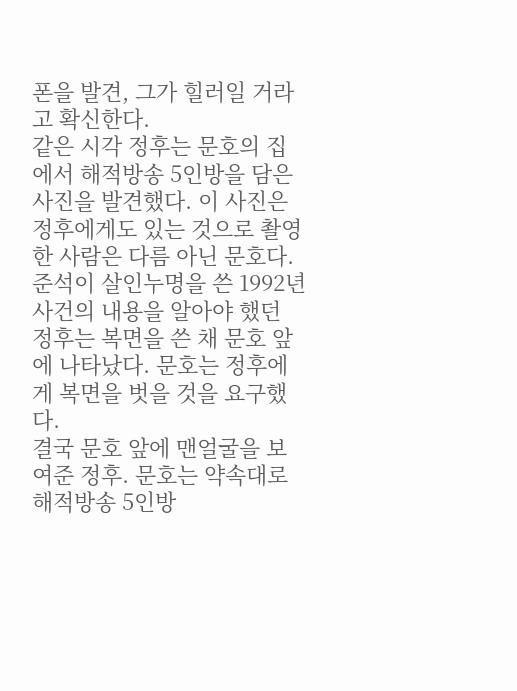폰을 발견, 그가 힐러일 거라고 확신한다.
같은 시각 정후는 문호의 집에서 해적방송 5인방을 담은 사진을 발견했다. 이 사진은 정후에게도 있는 것으로 촬영한 사람은 다름 아닌 문호다.
준석이 살인누명을 쓴 1992년 사건의 내용을 알아야 했던 정후는 복면을 쓴 채 문호 앞에 나타났다. 문호는 정후에게 복면을 벗을 것을 요구했다.
결국 문호 앞에 맨얼굴을 보여준 정후. 문호는 약속대로 해적방송 5인방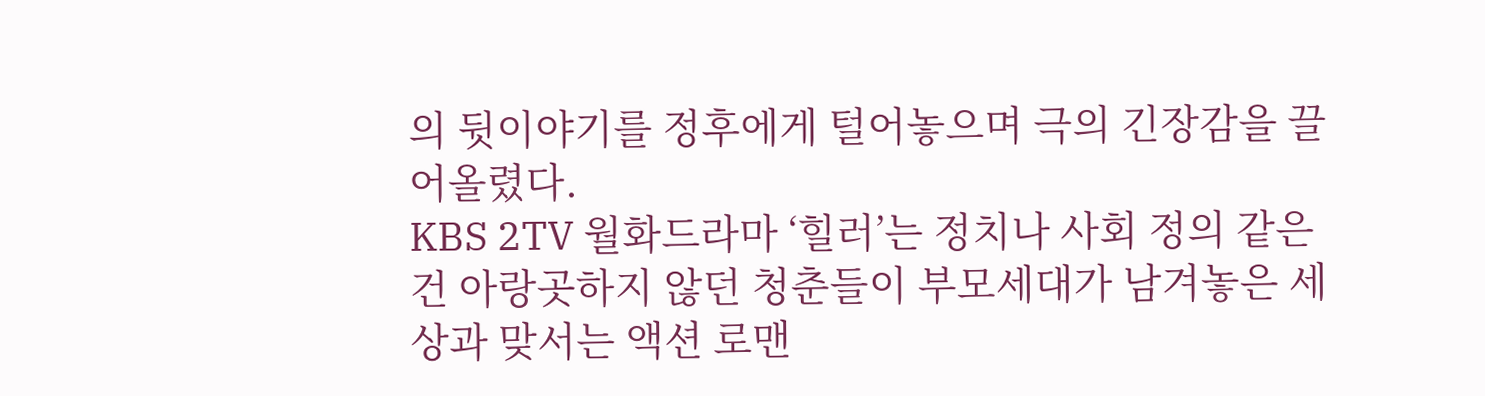의 뒷이야기를 정후에게 털어놓으며 극의 긴장감을 끌어올렸다.
KBS 2TV 월화드라마 ‘힐러’는 정치나 사회 정의 같은 건 아랑곳하지 않던 청춘들이 부모세대가 남겨놓은 세상과 맞서는 액션 로맨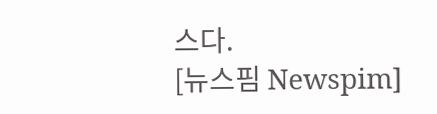스다.
[뉴스핌 Newspim]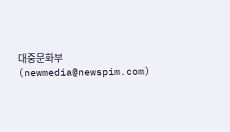대중문화부 (newmedia@newspim.com)